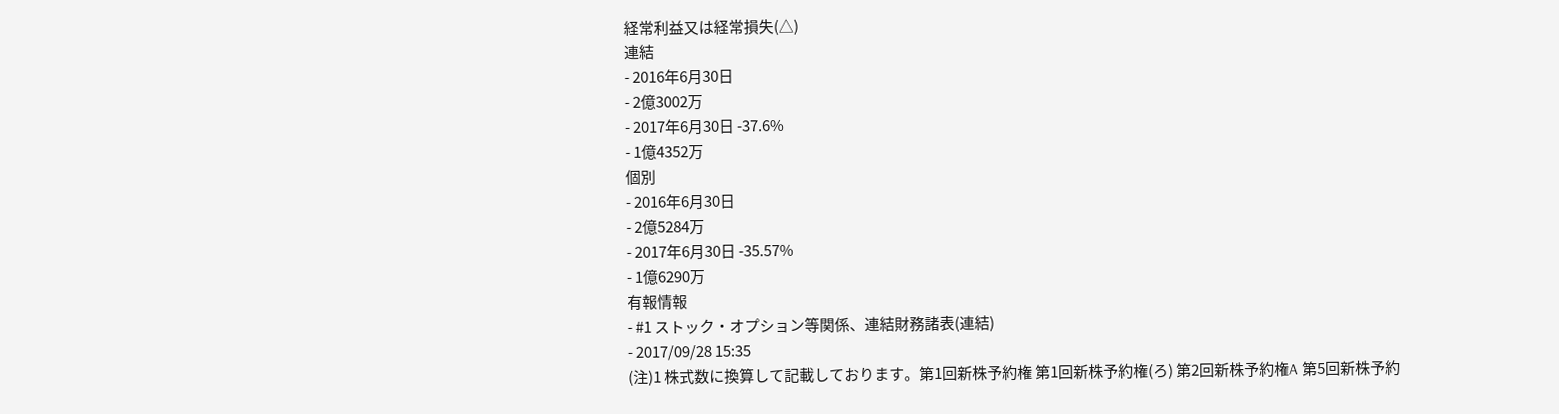経常利益又は経常損失(△)
連結
- 2016年6月30日
- 2億3002万
- 2017年6月30日 -37.6%
- 1億4352万
個別
- 2016年6月30日
- 2億5284万
- 2017年6月30日 -35.57%
- 1億6290万
有報情報
- #1 ストック・オプション等関係、連結財務諸表(連結)
- 2017/09/28 15:35
(注)1 株式数に換算して記載しております。第1回新株予約権 第1回新株予約権(ろ) 第2回新株予約権A 第5回新株予約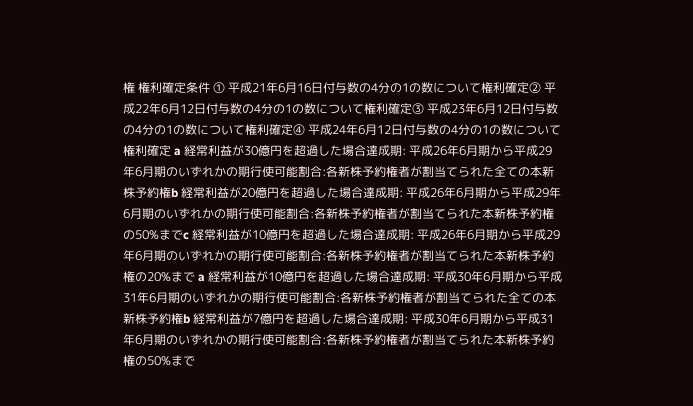権 権利確定条件 ① 平成21年6月16日付与数の4分の1の数について権利確定② 平成22年6月12日付与数の4分の1の数について権利確定③ 平成23年6月12日付与数の4分の1の数について権利確定④ 平成24年6月12日付与数の4分の1の数について権利確定 a 経常利益が30億円を超過した場合達成期: 平成26年6月期から平成29年6月期のいずれかの期行使可能割合:各新株予約権者が割当てられた全ての本新株予約権b 経常利益が20億円を超過した場合達成期: 平成26年6月期から平成29年6月期のいずれかの期行使可能割合:各新株予約権者が割当てられた本新株予約権の50%までc 経常利益が10億円を超過した場合達成期: 平成26年6月期から平成29年6月期のいずれかの期行使可能割合:各新株予約権者が割当てられた本新株予約権の20%まで a 経常利益が10億円を超過した場合達成期: 平成30年6月期から平成31年6月期のいずれかの期行使可能割合:各新株予約権者が割当てられた全ての本新株予約権b 経常利益が7億円を超過した場合達成期: 平成30年6月期から平成31年6月期のいずれかの期行使可能割合:各新株予約権者が割当てられた本新株予約権の50%まで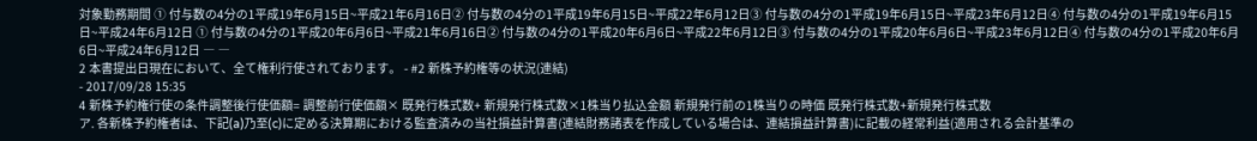対象勤務期間 ① 付与数の4分の1平成19年6月15日~平成21年6月16日② 付与数の4分の1平成19年6月15日~平成22年6月12日③ 付与数の4分の1平成19年6月15日~平成23年6月12日④ 付与数の4分の1平成19年6月15日~平成24年6月12日 ① 付与数の4分の1平成20年6月6日~平成21年6月16日② 付与数の4分の1平成20年6月6日~平成22年6月12日③ 付与数の4分の1平成20年6月6日~平成23年6月12日④ 付与数の4分の1平成20年6月6日~平成24年6月12日 ― ―
2 本書提出日現在において、全て権利行使されております。 - #2 新株予約権等の状況(連結)
- 2017/09/28 15:35
4 新株予約権行使の条件調整後行使価額= 調整前行使価額× 既発行株式数+ 新規発行株式数×1株当り払込金額 新規発行前の1株当りの時価 既発行株式数+新規発行株式数
ア. 各新株予約権者は、下記(a)乃至(c)に定める決算期における監査済みの当社損益計算書(連結財務諸表を作成している場合は、連結損益計算書)に記載の経常利益(適用される会計基準の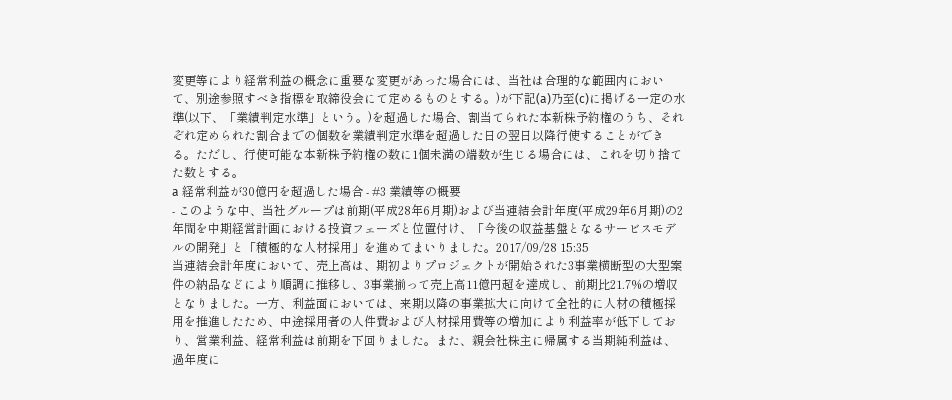変更等により経常利益の概念に重要な変更があった場合には、当社は合理的な範囲内において、別途参照すべき指標を取締役会にて定めるものとする。)が下記(a)乃至(c)に掲げる一定の水準(以下、「業績判定水準」という。)を超過した場合、割当てられた本新株予約権のうち、それぞれ定められた割合までの個数を業績判定水準を超過した日の翌日以降行使することができる。ただし、行使可能な本新株予約権の数に1個未満の端数が生じる場合には、これを切り捨てた数とする。
a 経常利益が30億円を超過した場合 - #3 業績等の概要
- このような中、当社グループは前期(平成28年6月期)および当連結会計年度(平成29年6月期)の2年間を中期経営計画における投資フェーズと位置付け、「今後の収益基盤となるサービスモデルの開発」と「積極的な人材採用」を進めてまいりました。2017/09/28 15:35
当連結会計年度において、売上高は、期初よりプロジェクトが開始された3事業横断型の大型案件の納品などにより順調に推移し、3事業揃って売上高11億円超を達成し、前期比21.7%の増収となりました。一方、利益面においては、来期以降の事業拡大に向けて全社的に人材の積極採用を推進したため、中途採用者の人件費および人材採用費等の増加により利益率が低下しており、営業利益、経常利益は前期を下回りました。また、親会社株主に帰属する当期純利益は、過年度に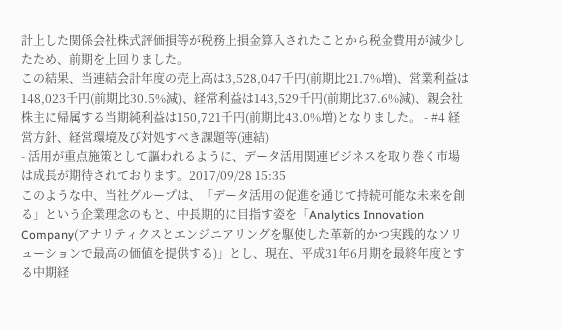計上した関係会社株式評価損等が税務上損金算入されたことから税金費用が減少したため、前期を上回りました。
この結果、当連結会計年度の売上高は3,528,047千円(前期比21.7%増)、営業利益は148,023千円(前期比30.5%減)、経常利益は143,529千円(前期比37.6%減)、親会社株主に帰属する当期純利益は150,721千円(前期比43.0%増)となりました。 - #4 経営方針、経営環境及び対処すべき課題等(連結)
- 活用が重点施策として謳われるように、データ活用関連ビジネスを取り巻く市場は成長が期待されております。2017/09/28 15:35
このような中、当社グループは、「データ活用の促進を通じて持続可能な未来を創る」という企業理念のもと、中長期的に目指す姿を「Analytics Innovation Company(アナリティクスとエンジニアリングを駆使した革新的かつ実践的なソリューションで最高の価値を提供する)」とし、現在、平成31年6月期を最終年度とする中期経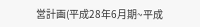営計画(平成28年6月期~平成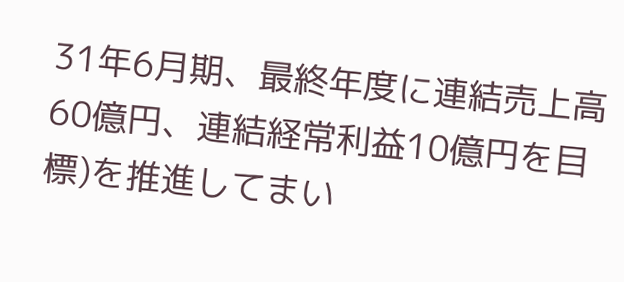31年6月期、最終年度に連結売上高60億円、連結経常利益10億円を目標)を推進してまい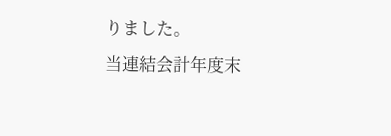りました。
当連結会計年度末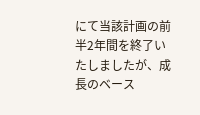にて当該計画の前半2年間を終了いたしましたが、成長のベース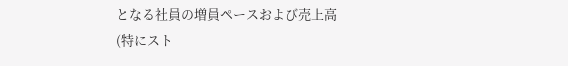となる社員の増員ペースおよび売上高(特にスト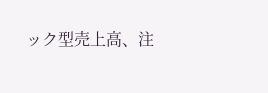ック型売上高、注